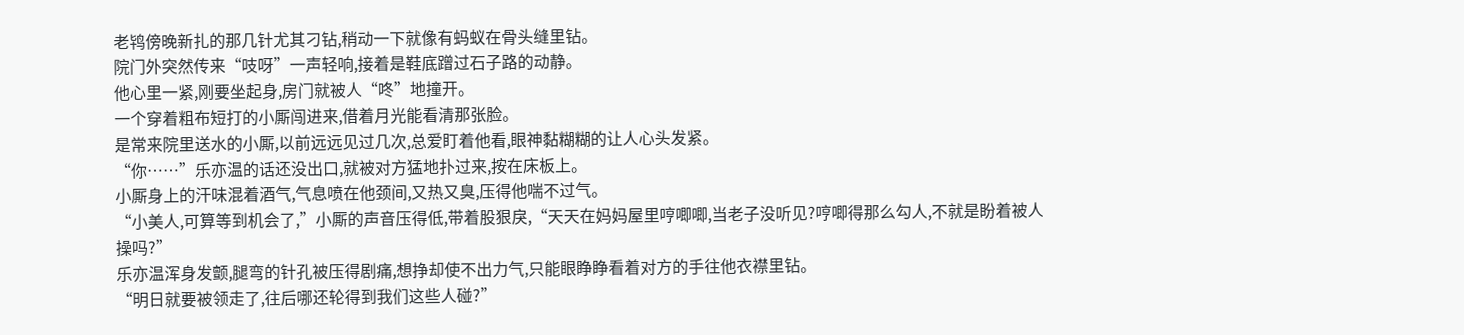老鸨傍晚新扎的那几针尤其刁钻,稍动一下就像有蚂蚁在骨头缝里钻。
院门外突然传来“吱呀”一声轻响,接着是鞋底蹭过石子路的动静。
他心里一紧,刚要坐起身,房门就被人“咚”地撞开。
一个穿着粗布短打的小厮闯进来,借着月光能看清那张脸。
是常来院里送水的小厮,以前远远见过几次,总爱盯着他看,眼神黏糊糊的让人心头发紧。
“你……”乐亦温的话还没出口,就被对方猛地扑过来,按在床板上。
小厮身上的汗味混着酒气,气息喷在他颈间,又热又臭,压得他喘不过气。
“小美人,可算等到机会了,”小厮的声音压得低,带着股狠戾,“天天在妈妈屋里哼唧唧,当老子没听见?哼唧得那么勾人,不就是盼着被人操吗?”
乐亦温浑身发颤,腿弯的针孔被压得剧痛,想挣却使不出力气,只能眼睁睁看着对方的手往他衣襟里钻。
“明日就要被领走了,往后哪还轮得到我们这些人碰?”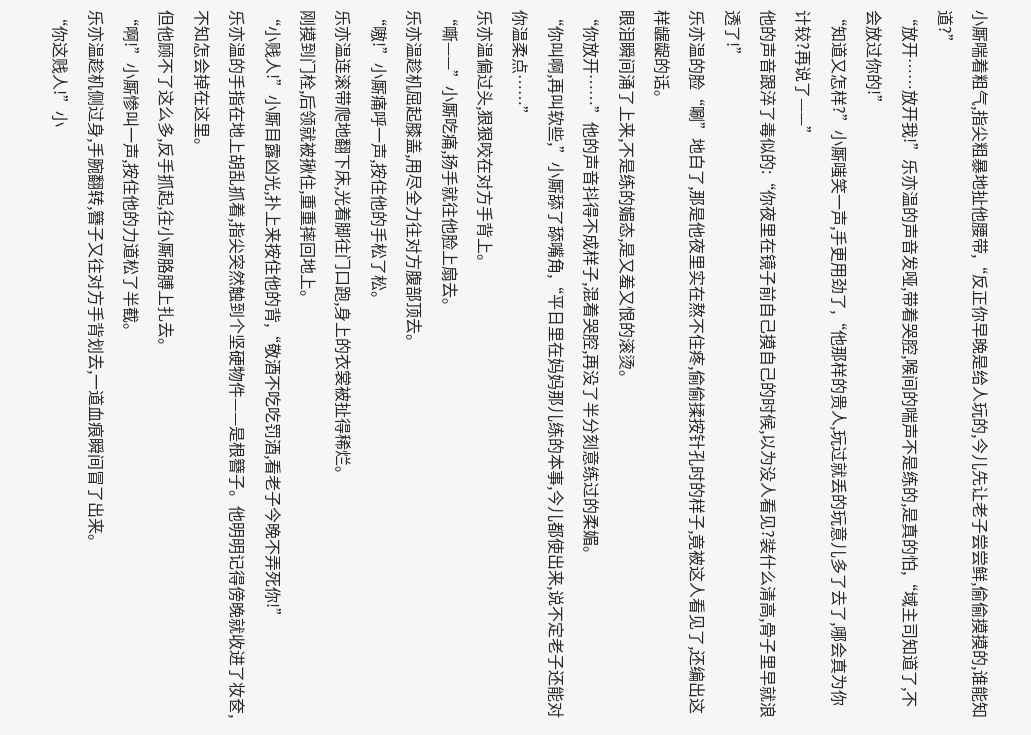小厮喘着粗气,指尖粗暴地扯他腰带,“反正你早晚是给人玩的,今儿先让老子尝尝鲜,偷偷摸摸的,谁能知道?”
“放开……放开我!”乐亦温的声音发哑,带着哭腔,喉间的喘声不是练的,是真的怕,“域主司知道了,不会放过你的!”
“知道又怎样?”小厮嗤笑一声,手更用劲了,“他那样的贵人,玩过就丢的玩意儿多了去了,哪会真为你计较?再说了——”
他的声音跟淬了毒似的:“你夜里在镜子前自己摸自己的时候,以为没人看见?装什么清高,骨子里早就浪透了!”
乐亦温的脸“唰”地白了,那是他夜里实在熬不住疼,偷偷揉按针孔时的样子,竟被这人看见了,还编出这样龌龊的话。
眼泪瞬间涌了上来,不是练的媚态,是又羞又恨的滚烫。
“你放开……”他的声音抖得不成样子,混着哭腔,再没了半分刻意练过的柔媚。
“你叫啊,再叫软些,”小厮舔了舔嘴角,“平日里在妈妈那儿练的本事,今儿都使出来,说不定老子还能对你温柔点……”
乐亦温偏过头,狠狠咬在对方手背上。
“嘶——”小厮吃痛,扬手就往他脸上扇去。
乐亦温趁机屈起膝盖,用尽全力往对方腹部顶去。
“嗷!”小厮痛呼一声,按住他的手松了松。
乐亦温连滚带爬地翻下床,光着脚往门口跑,身上的衣裳被扯得稀烂。
刚摸到门栓,后领就被揪住,重重摔回地上。
“小贱人!”小厮目露凶光,扑上来按住他的背,“敬酒不吃吃罚酒,看老子今晚不弄死你!”
乐亦温的手指在地上胡乱抓着,指尖突然触到个坚硬物件——是根簪子。他明明记得傍晚就收进了妆奁,不知怎会掉在这里。
但他顾不了这么多,反手抓起,往小厮胳膊上扎去。
“啊!”小厮惨叫一声,按住他的力道松了半截。
乐亦温趁机侧过身,手腕翻转,簪子又往对方手背划去,一道血痕瞬间冒了出来。
“你这贱人!”小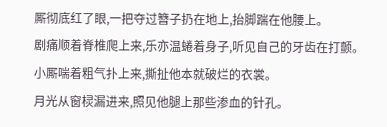厮彻底红了眼,一把夺过簪子扔在地上,抬脚踹在他腰上。
剧痛顺着脊椎爬上来,乐亦温蜷着身子,听见自己的牙齿在打颤。
小厮喘着粗气扑上来,撕扯他本就破烂的衣裳。
月光从窗棂漏进来,照见他腿上那些渗血的针孔。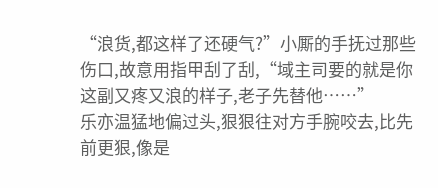“浪货,都这样了还硬气?”小厮的手抚过那些伤口,故意用指甲刮了刮,“域主司要的就是你这副又疼又浪的样子,老子先替他……”
乐亦温猛地偏过头,狠狠往对方手腕咬去,比先前更狠,像是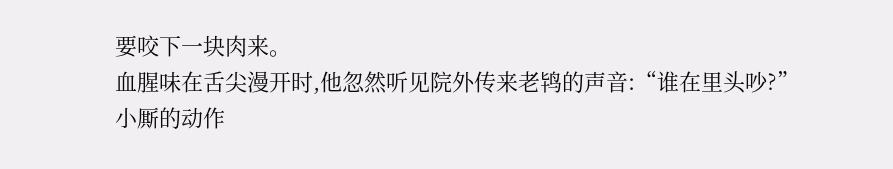要咬下一块肉来。
血腥味在舌尖漫开时,他忽然听见院外传来老鸨的声音:“谁在里头吵?”
小厮的动作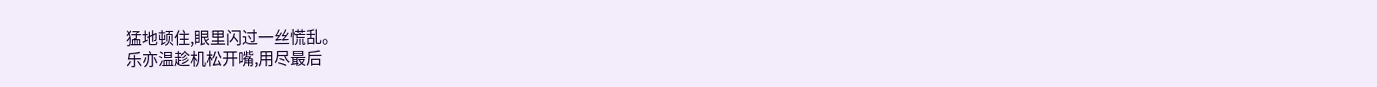猛地顿住,眼里闪过一丝慌乱。
乐亦温趁机松开嘴,用尽最后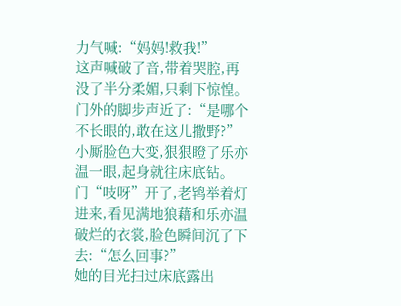力气喊:“妈妈!救我!”
这声喊破了音,带着哭腔,再没了半分柔媚,只剩下惊惶。
门外的脚步声近了:“是哪个不长眼的,敢在这儿撒野?”
小厮脸色大变,狠狠瞪了乐亦温一眼,起身就往床底钻。
门“吱呀”开了,老鸨举着灯进来,看见满地狼藉和乐亦温破烂的衣裳,脸色瞬间沉了下去:“怎么回事?”
她的目光扫过床底露出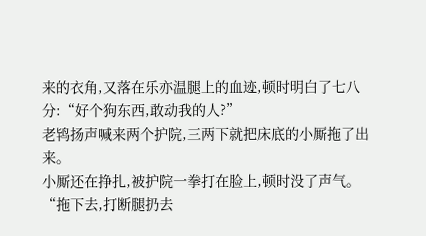来的衣角,又落在乐亦温腿上的血迹,顿时明白了七八分:“好个狗东西,敢动我的人?”
老鸨扬声喊来两个护院,三两下就把床底的小厮拖了出来。
小厮还在挣扎,被护院一拳打在脸上,顿时没了声气。
“拖下去,打断腿扔去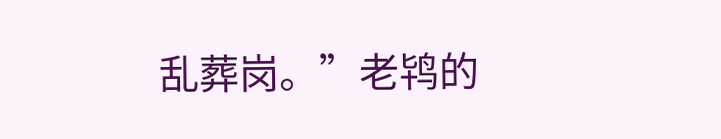乱葬岗。”老鸨的